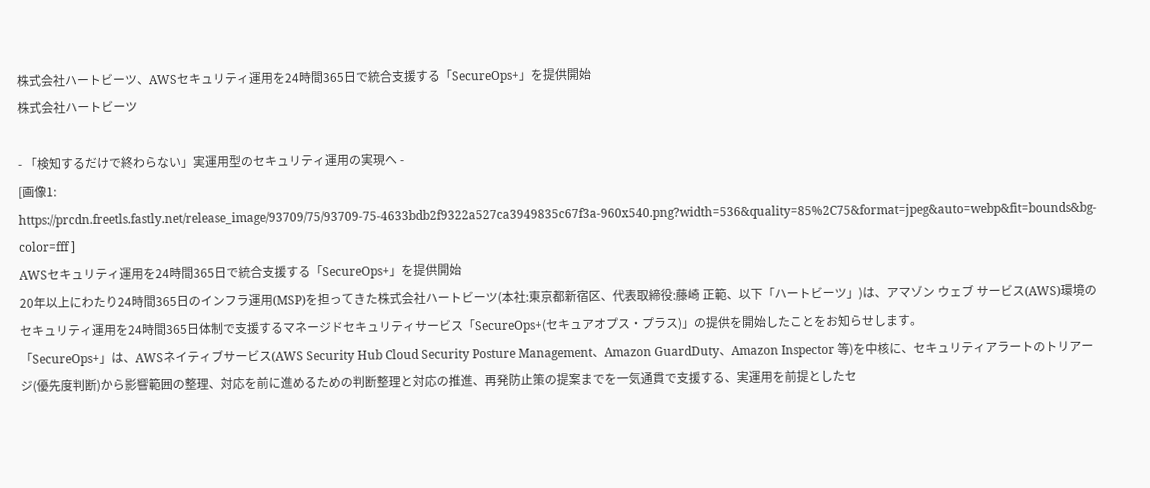株式会社ハートビーツ、AWSセキュリティ運用を24時間365日で統合支援する「SecureOps+」を提供開始
株式会社ハートビーツ

- 「検知するだけで終わらない」実運用型のセキュリティ運用の実現へ -
[画像1:
https://prcdn.freetls.fastly.net/release_image/93709/75/93709-75-4633bdb2f9322a527ca3949835c67f3a-960x540.png?width=536&quality=85%2C75&format=jpeg&auto=webp&fit=bounds&bg-color=fff ]
AWSセキュリティ運用を24時間365日で統合支援する「SecureOps+」を提供開始
20年以上にわたり24時間365日のインフラ運用(MSP)を担ってきた株式会社ハートビーツ(本社:東京都新宿区、代表取締役:藤崎 正範、以下「ハートビーツ」)は、アマゾン ウェブ サービス(AWS)環境のセキュリティ運用を24時間365日体制で支援するマネージドセキュリティサービス「SecureOps+(セキュアオプス・プラス)」の提供を開始したことをお知らせします。
「SecureOps+」は、AWSネイティブサービス(AWS Security Hub Cloud Security Posture Management、Amazon GuardDuty、Amazon Inspector 等)を中核に、セキュリティアラートのトリアージ(優先度判断)から影響範囲の整理、対応を前に進めるための判断整理と対応の推進、再発防止策の提案までを一気通貫で支援する、実運用を前提としたセ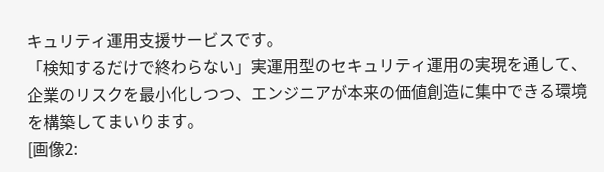キュリティ運用支援サービスです。
「検知するだけで終わらない」実運用型のセキュリティ運用の実現を通して、企業のリスクを最小化しつつ、エンジニアが本来の価値創造に集中できる環境を構築してまいります。
[画像2: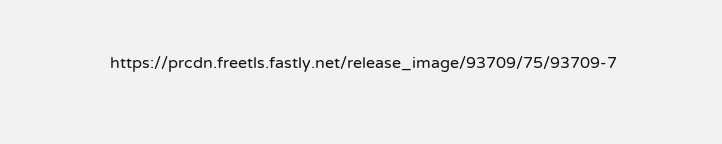https://prcdn.freetls.fastly.net/release_image/93709/75/93709-7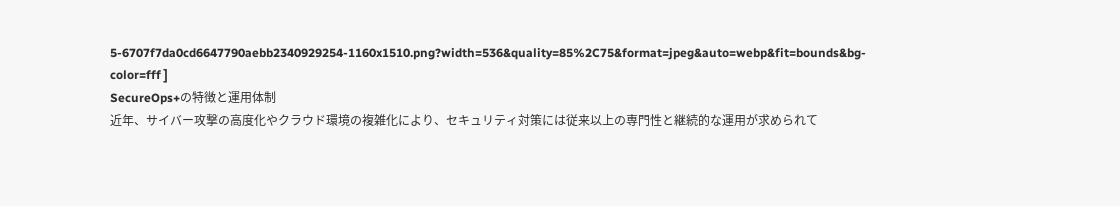5-6707f7da0cd6647790aebb2340929254-1160x1510.png?width=536&quality=85%2C75&format=jpeg&auto=webp&fit=bounds&bg-color=fff ]
SecureOps+の特徴と運用体制
近年、サイバー攻撃の高度化やクラウド環境の複雑化により、セキュリティ対策には従来以上の専門性と継続的な運用が求められて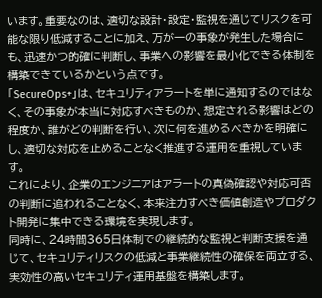います。重要なのは、適切な設計・設定・監視を通じてリスクを可能な限り低減することに加え、万が一の事象が発生した場合にも、迅速かつ的確に判断し、事業への影響を最小化できる体制を構築できているかという点です。
「SecureOps+」は、セキュリティアラートを単に通知するのではなく、その事象が本当に対応すべきものか、想定される影響はどの程度か、誰がどの判断を行い、次に何を進めるべきかを明確にし、適切な対応を止めることなく推進する運用を重視しています。
これにより、企業のエンジニアはアラートの真偽確認や対応可否の判断に追われることなく、本来注力すべき価値創造やプロダクト開発に集中できる環境を実現します。
同時に、24時間365日体制での継続的な監視と判断支援を通じて、セキュリティリスクの低減と事業継続性の確保を両立する、実効性の高いセキュリティ運用基盤を構築します。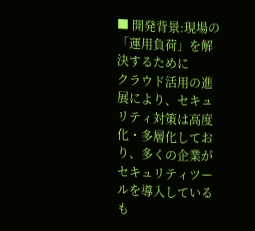■ 開発背景:現場の「運用負荷」を解決するために
クラウド活用の進展により、セキュリティ対策は高度化・多層化しており、多くの企業がセキュリティツールを導入しているも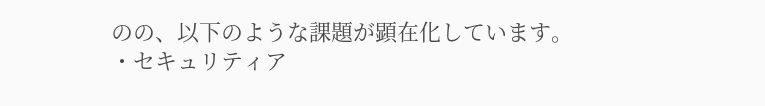のの、以下のような課題が顕在化しています。
・セキュリティア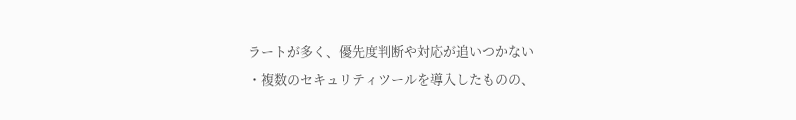ラートが多く、優先度判断や対応が追いつかない
・複数のセキュリティツールを導入したものの、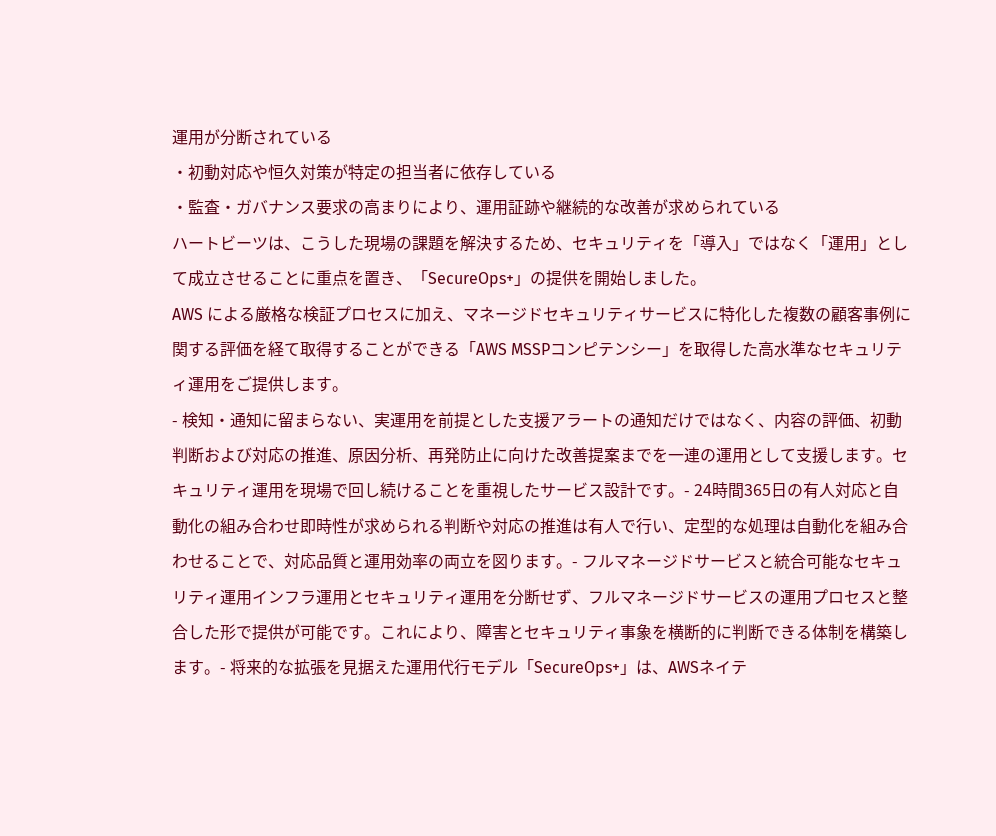運用が分断されている
・初動対応や恒久対策が特定の担当者に依存している
・監査・ガバナンス要求の高まりにより、運用証跡や継続的な改善が求められている
ハートビーツは、こうした現場の課題を解決するため、セキュリティを「導入」ではなく「運用」として成立させることに重点を置き、「SecureOps+」の提供を開始しました。
AWS による厳格な検証プロセスに加え、マネージドセキュリティサービスに特化した複数の顧客事例に関する評価を経て取得することができる「AWS MSSPコンピテンシー」を取得した高水準なセキュリティ運用をご提供します。
- 検知・通知に留まらない、実運用を前提とした支援アラートの通知だけではなく、内容の評価、初動判断および対応の推進、原因分析、再発防止に向けた改善提案までを一連の運用として支援します。セキュリティ運用を現場で回し続けることを重視したサービス設計です。- 24時間365日の有人対応と自動化の組み合わせ即時性が求められる判断や対応の推進は有人で行い、定型的な処理は自動化を組み合わせることで、対応品質と運用効率の両立を図ります。- フルマネージドサービスと統合可能なセキュリティ運用インフラ運用とセキュリティ運用を分断せず、フルマネージドサービスの運用プロセスと整合した形で提供が可能です。これにより、障害とセキュリティ事象を横断的に判断できる体制を構築します。- 将来的な拡張を見据えた運用代行モデル「SecureOps+」は、AWSネイテ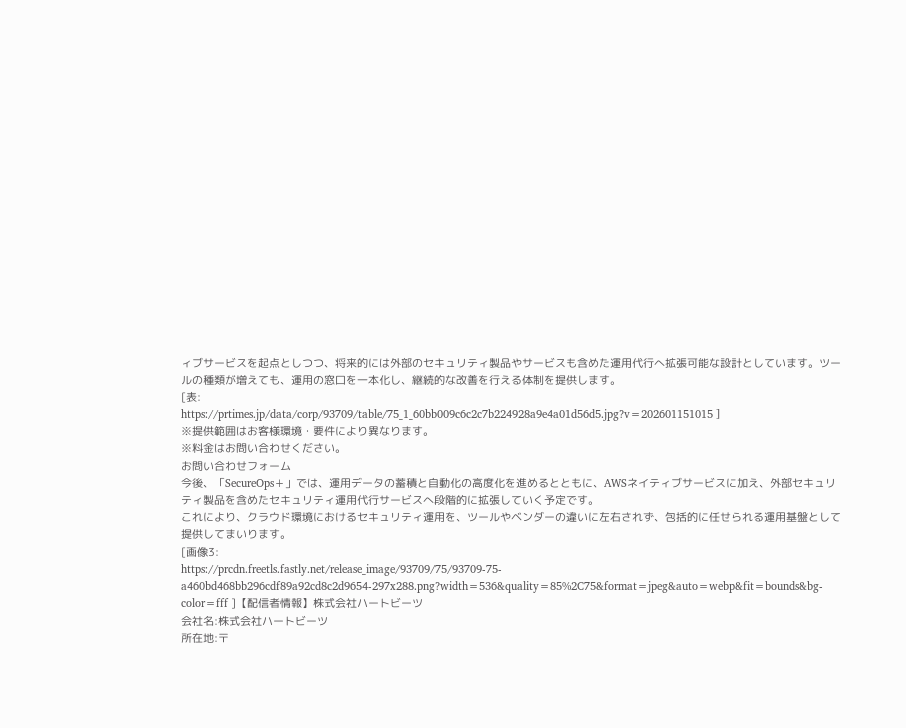ィブサービスを起点としつつ、将来的には外部のセキュリティ製品やサービスも含めた運用代行へ拡張可能な設計としています。ツールの種類が増えても、運用の窓口を一本化し、継続的な改善を行える体制を提供します。
[表:
https://prtimes.jp/data/corp/93709/table/75_1_60bb009c6c2c7b224928a9e4a01d56d5.jpg?v=202601151015 ]
※提供範囲はお客様環境・要件により異なります。
※料金はお問い合わせください。
お問い合わせフォーム
今後、「SecureOps+」では、運用データの蓄積と自動化の高度化を進めるとともに、AWSネイティブサービスに加え、外部セキュリティ製品を含めたセキュリティ運用代行サービスへ段階的に拡張していく予定です。
これにより、クラウド環境におけるセキュリティ運用を、ツールやベンダーの違いに左右されず、包括的に任せられる運用基盤として提供してまいります。
[画像3:
https://prcdn.freetls.fastly.net/release_image/93709/75/93709-75-a460bd468bb296cdf89a92cd8c2d9654-297x288.png?width=536&quality=85%2C75&format=jpeg&auto=webp&fit=bounds&bg-color=fff ]【配信者情報】株式会社ハートビーツ
会社名:株式会社ハートビーツ
所在地:〒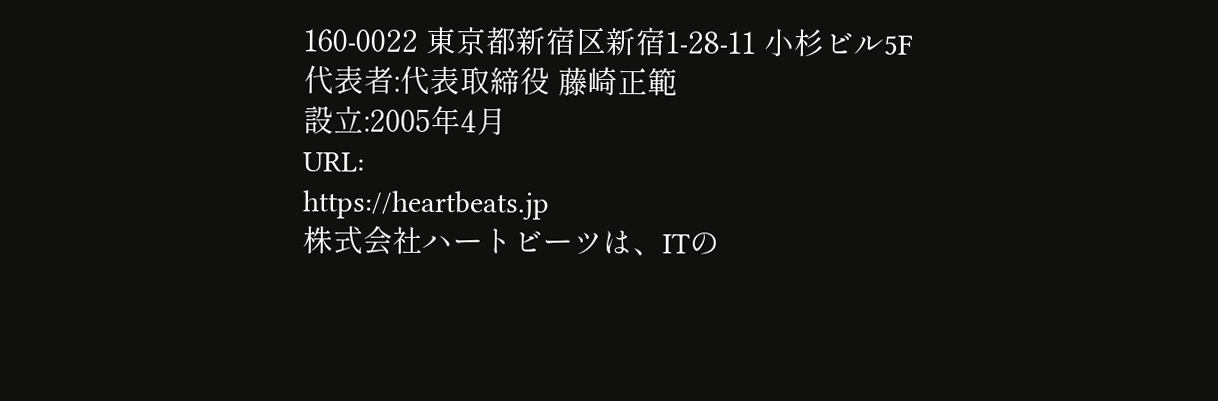160-0022 東京都新宿区新宿1-28-11 小杉ビル5F
代表者:代表取締役 藤崎正範
設立:2005年4月
URL:
https://heartbeats.jp
株式会社ハートビーツは、ITの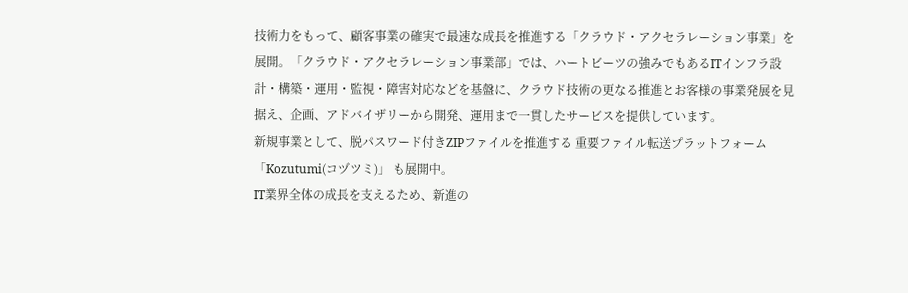技術力をもって、顧客事業の確実で最速な成長を推進する「クラウド・アクセラレーション事業」を展開。「クラウド・アクセラレーション事業部」では、ハートビーツの強みでもあるITインフラ設計・構築・運用・監視・障害対応などを基盤に、クラウド技術の更なる推進とお客様の事業発展を見据え、企画、アドバイザリーから開発、運用まで一貫したサービスを提供しています。
新規事業として、脱パスワード付きZIPファイルを推進する 重要ファイル転送プラットフォーム「Kozutumi(コヅツミ)」 も展開中。
IT業界全体の成長を支えるため、新進の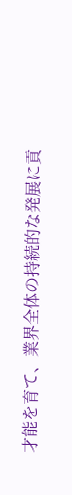才能を育て、業界全体の持続的な発展に貢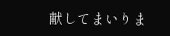献してまいりま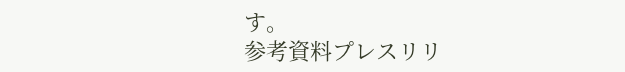す。
参考資料プレスリリ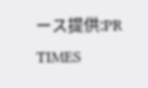ース提供:PR TIMES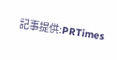記事提供:PRTimes